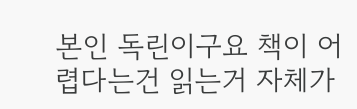본인 독린이구요 책이 어렵다는건 읽는거 자체가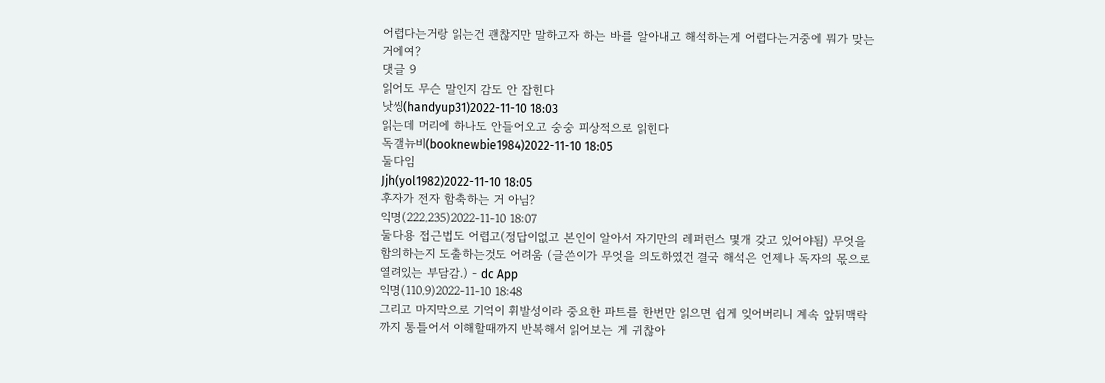어렵다는거랑 읽는건 괜찮지만 말하고자 하는 바를 알아내고 해석하는게 어렵다는거중에 뭐가 맞는거에여?
댓글 9
읽어도 무슨 말인지 감도 안 잡힌다
낫씽(handyup31)2022-11-10 18:03
읽는데 머리에 하나도 안들어오고 숭숭 피상적으로 읽힌다
독갤뉴비(booknewbie1984)2022-11-10 18:05
둘다임
Jjh(yol1982)2022-11-10 18:05
후자가 전자 함축하는 거 아님?
익명(222.235)2022-11-10 18:07
둘다용 접근법도 어렵고(정답이없고 본인이 알아서 자기만의 레퍼런스 몇개 갖고 있어야됨) 무엇을 함의하는지 도출하는것도 어려움 (글쓴이가 무엇을 의도하였건 결국 해석은 언제나 독자의 몫으로 열려있는 부담감.) - dc App
익명(110.9)2022-11-10 18:48
그리고 마지막으로 기억이 휘발성이라 중요한 파트를 한번만 읽으면 쉽게 잊어버리니 계속 앞뒤맥락까지 통틀어서 이해할때까지 반복해서 읽어보는 게 귀찮아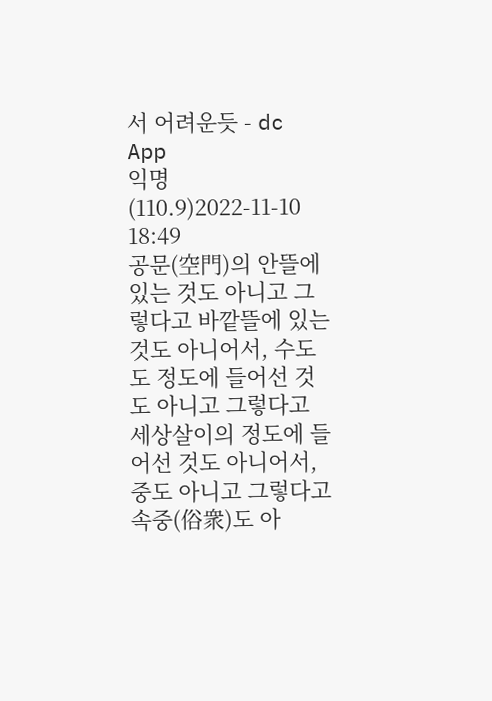서 어려운듯 - dc App
익명(110.9)2022-11-10 18:49
공문(空門)의 안뜰에 있는 것도 아니고 그렇다고 바깥뜰에 있는 것도 아니어서, 수도도 정도에 들어선 것도 아니고 그렇다고 세상살이의 정도에 들어선 것도 아니어서, 중도 아니고 그렇다고 속중(俗衆)도 아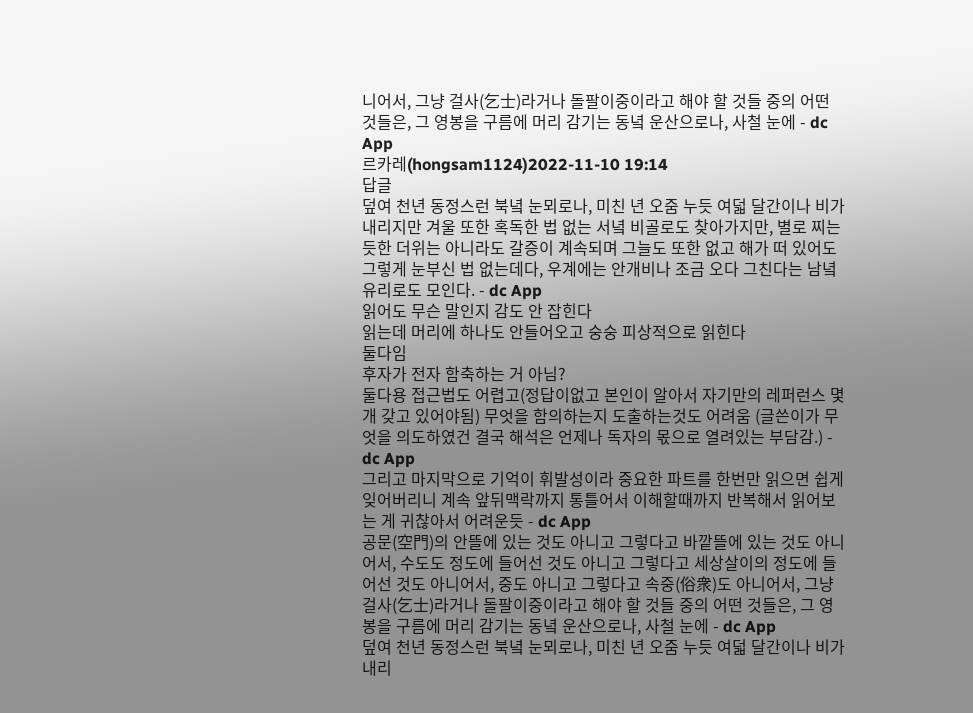니어서, 그냥 걸사(乞士)라거나 돌팔이중이라고 해야 할 것들 중의 어떤 것들은, 그 영봉을 구름에 머리 감기는 동녘 운산으로나, 사철 눈에 - dc App
르카레(hongsam1124)2022-11-10 19:14
답글
덮여 천년 동정스런 북녘 눈뫼로나, 미친 년 오줌 누듯 여덟 달간이나 비가 내리지만 겨울 또한 혹독한 법 없는 서녘 비골로도 찾아가지만, 별로 찌는 듯한 더위는 아니라도 갈증이 계속되며 그늘도 또한 없고 해가 떠 있어도 그렇게 눈부신 법 없는데다, 우계에는 안개비나 조금 오다 그친다는 남녘 유리로도 모인다. - dc App
읽어도 무슨 말인지 감도 안 잡힌다
읽는데 머리에 하나도 안들어오고 숭숭 피상적으로 읽힌다
둘다임
후자가 전자 함축하는 거 아님?
둘다용 접근법도 어렵고(정답이없고 본인이 알아서 자기만의 레퍼런스 몇개 갖고 있어야됨) 무엇을 함의하는지 도출하는것도 어려움 (글쓴이가 무엇을 의도하였건 결국 해석은 언제나 독자의 몫으로 열려있는 부담감.) - dc App
그리고 마지막으로 기억이 휘발성이라 중요한 파트를 한번만 읽으면 쉽게 잊어버리니 계속 앞뒤맥락까지 통틀어서 이해할때까지 반복해서 읽어보는 게 귀찮아서 어려운듯 - dc App
공문(空門)의 안뜰에 있는 것도 아니고 그렇다고 바깥뜰에 있는 것도 아니어서, 수도도 정도에 들어선 것도 아니고 그렇다고 세상살이의 정도에 들어선 것도 아니어서, 중도 아니고 그렇다고 속중(俗衆)도 아니어서, 그냥 걸사(乞士)라거나 돌팔이중이라고 해야 할 것들 중의 어떤 것들은, 그 영봉을 구름에 머리 감기는 동녘 운산으로나, 사철 눈에 - dc App
덮여 천년 동정스런 북녘 눈뫼로나, 미친 년 오줌 누듯 여덟 달간이나 비가 내리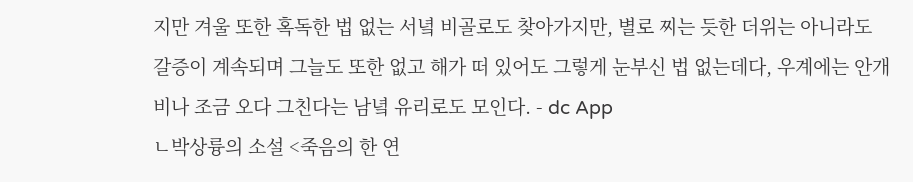지만 겨울 또한 혹독한 법 없는 서녘 비골로도 찾아가지만, 별로 찌는 듯한 더위는 아니라도 갈증이 계속되며 그늘도 또한 없고 해가 떠 있어도 그렇게 눈부신 법 없는데다, 우계에는 안개비나 조금 오다 그친다는 남녘 유리로도 모인다. - dc App
ㄴ박상륭의 소설 <죽음의 한 연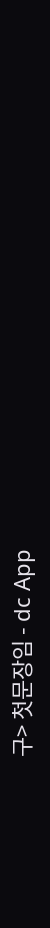구> 첫문장임 - dc App